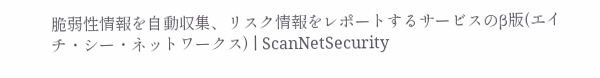脆弱性情報を自動収集、リスク情報をレポートするサービスのβ版(エイチ・シー・ネットワークス) | ScanNetSecurity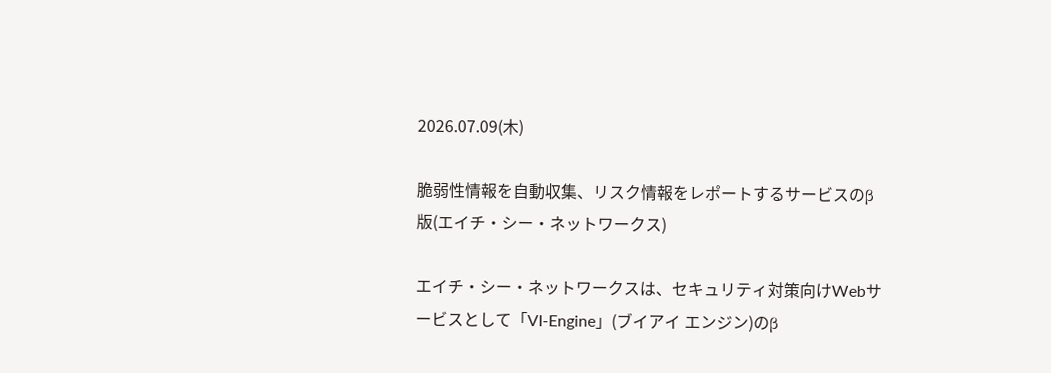2026.07.09(木)

脆弱性情報を自動収集、リスク情報をレポートするサービスのβ版(エイチ・シー・ネットワークス)

エイチ・シー・ネットワークスは、セキュリティ対策向けWebサービスとして「VI-Engine」(ブイアイ エンジン)のβ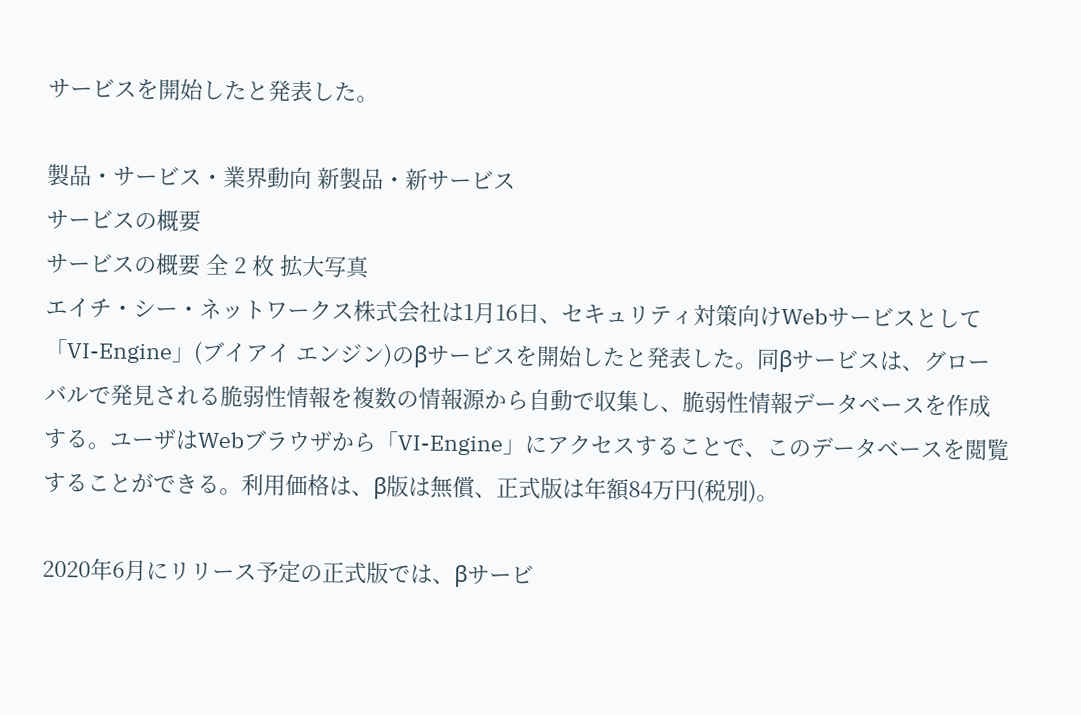サービスを開始したと発表した。

製品・サービス・業界動向 新製品・新サービス
サービスの概要
サービスの概要 全 2 枚 拡大写真
エイチ・シー・ネットワークス株式会社は1月16日、セキュリティ対策向けWebサービスとして「VI-Engine」(ブイアイ エンジン)のβサービスを開始したと発表した。同βサービスは、グローバルで発見される脆弱性情報を複数の情報源から自動で収集し、脆弱性情報データベースを作成する。ユーザはWebブラウザから「VI-Engine」にアクセスすることで、このデータベースを閲覧することができる。利用価格は、β版は無償、正式版は年額84万円(税別)。

2020年6月にリリース予定の正式版では、βサービ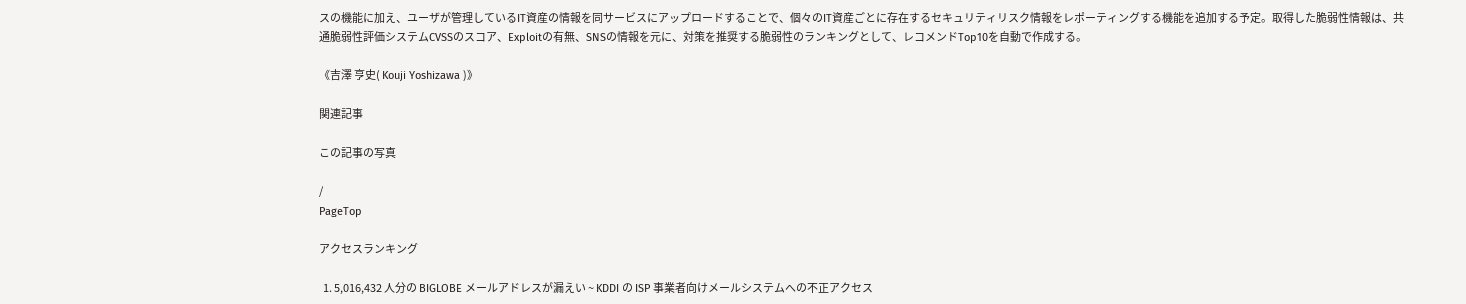スの機能に加え、ユーザが管理しているIT資産の情報を同サービスにアップロードすることで、個々のIT資産ごとに存在するセキュリティリスク情報をレポーティングする機能を追加する予定。取得した脆弱性情報は、共通脆弱性評価システムCVSSのスコア、Exploitの有無、SNSの情報を元に、対策を推奨する脆弱性のランキングとして、レコメンドTop10を自動で作成する。

《吉澤 亨史( Kouji Yoshizawa )》

関連記事

この記事の写真

/
PageTop

アクセスランキング

  1. 5,016,432 人分の BIGLOBE メールアドレスが漏えい ~ KDDI の ISP 事業者向けメールシステムへの不正アクセス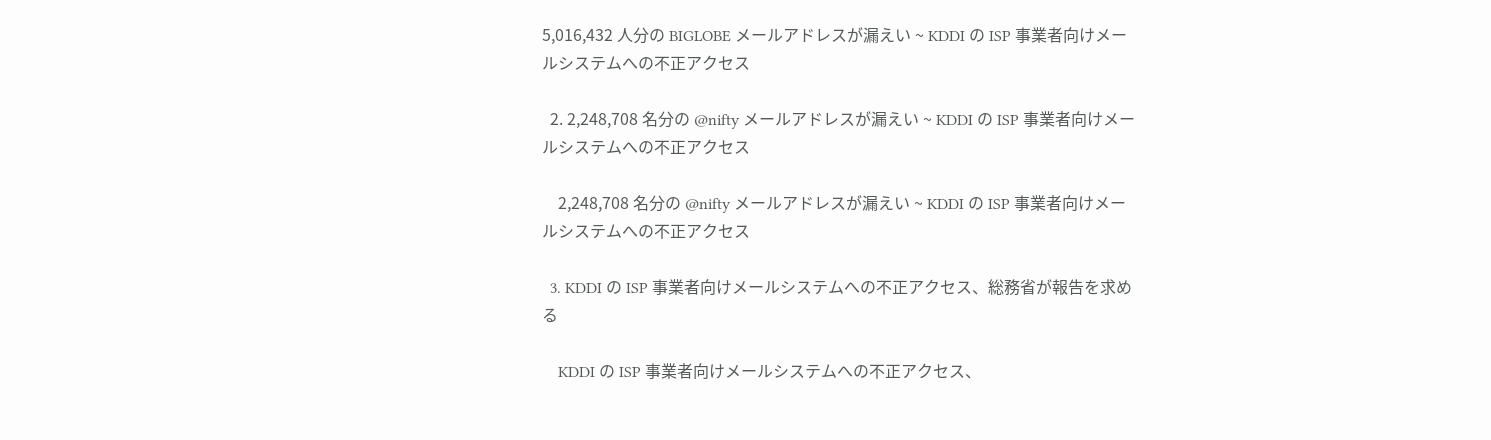5,016,432 人分の BIGLOBE メールアドレスが漏えい ~ KDDI の ISP 事業者向けメールシステムへの不正アクセス

  2. 2,248,708 名分の @nifty メールアドレスが漏えい ~ KDDI の ISP 事業者向けメールシステムへの不正アクセス

    2,248,708 名分の @nifty メールアドレスが漏えい ~ KDDI の ISP 事業者向けメールシステムへの不正アクセス

  3. KDDI の ISP 事業者向けメールシステムへの不正アクセス、総務省が報告を求める

    KDDI の ISP 事業者向けメールシステムへの不正アクセス、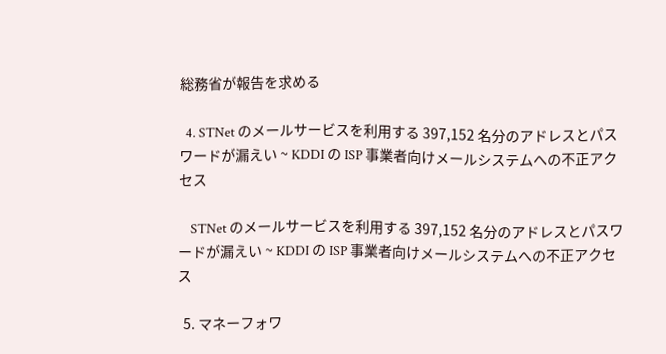総務省が報告を求める

  4. STNet のメールサービスを利用する 397,152 名分のアドレスとパスワードが漏えい ~ KDDI の ISP 事業者向けメールシステムへの不正アクセス

    STNet のメールサービスを利用する 397,152 名分のアドレスとパスワードが漏えい ~ KDDI の ISP 事業者向けメールシステムへの不正アクセス

  5. マネーフォワ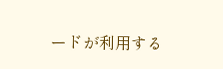ードが利用する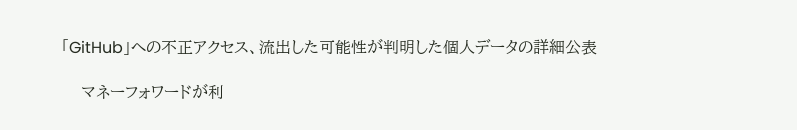「GitHub」への不正アクセス、流出した可能性が判明した個人データの詳細公表

    マネーフォワードが利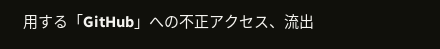用する「GitHub」への不正アクセス、流出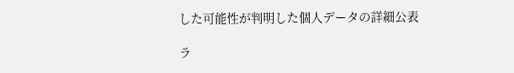した可能性が判明した個人データの詳細公表

ラ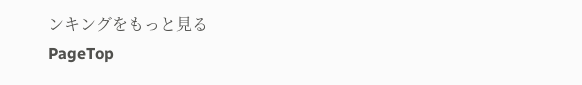ンキングをもっと見る
PageTop